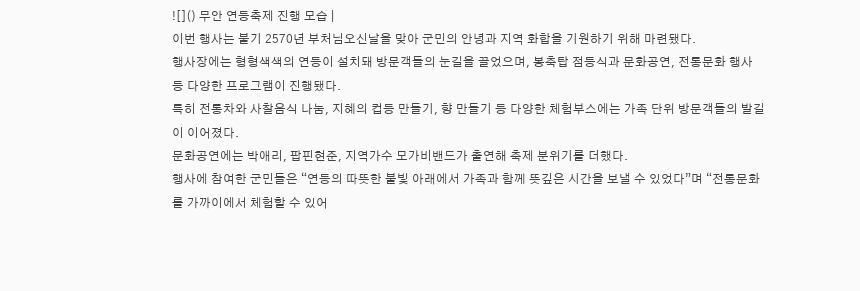![]() 무안 연등축제 진행 모습 |
이번 행사는 불기 2570년 부처님오신날을 맞아 군민의 안녕과 지역 화합을 기원하기 위해 마련됐다.
행사장에는 형형색색의 연등이 설치돼 방문객들의 눈길을 끌었으며, 봉축탑 점등식과 문화공연, 전통문화 행사 등 다양한 프로그램이 진행됐다.
특히 전통차와 사찰음식 나눔, 지혜의 컵등 만들기, 향 만들기 등 다양한 체험부스에는 가족 단위 방문객들의 발길이 이어졌다.
문화공연에는 박애리, 팝핀현준, 지역가수 모가비밴드가 출연해 축제 분위기를 더했다.
행사에 참여한 군민들은 “연등의 따뜻한 불빛 아래에서 가족과 함께 뜻깊은 시간을 보낼 수 있었다”며 “전통문화를 가까이에서 체험할 수 있어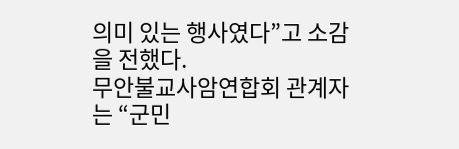의미 있는 행사였다”고 소감을 전했다.
무안불교사암연합회 관계자는 “군민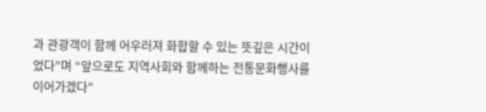과 관광객이 함께 어우러져 화합할 수 있는 뜻깊은 시간이었다”며 “앞으로도 지역사회와 함께하는 전통문화행사를 이어가겠다”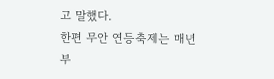고 말했다.
한편 무안 연등축제는 매년 부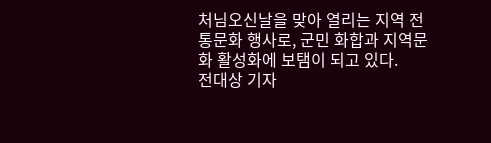처님오신날을 맞아 열리는 지역 전통문화 행사로, 군민 화합과 지역문화 활성화에 보탬이 되고 있다.
전대상 기자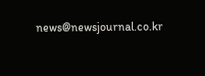news@newsjournal.co.kr